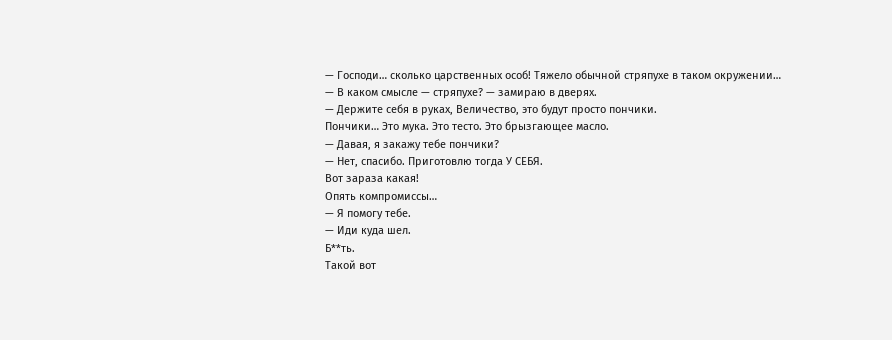— Господи… сколько царственных особ! Тяжело обычной стряпухе в таком окружении…
— В каком смысле — стряпухе? — замираю в дверях.
— Держите себя в руках, Величество, это будут просто пончики.
Пончики… Это мука. Это тесто. Это брызгающее масло.
— Давая, я закажу тебе пончики?
— Нет, спасибо. Приготовлю тогда У СЕБЯ.
Вот зараза какая!
Опять компромиссы…
— Я помогу тебе.
— Иди куда шел.
Б**ть.
Такой вот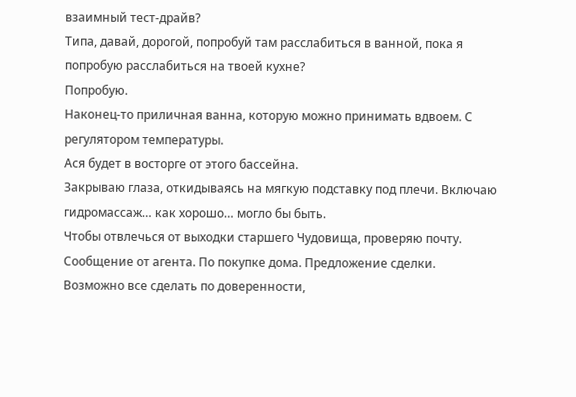взаимный тест-драйв?
Типа, давай, дорогой, попробуй там расслабиться в ванной, пока я попробую расслабиться на твоей кухне?
Попробую.
Наконец-то приличная ванна, которую можно принимать вдвоем. С регулятором температуры.
Ася будет в восторге от этого бассейна.
Закрываю глаза, откидываясь на мягкую подставку под плечи. Включаю гидромассаж… как хорошо… могло бы быть.
Чтобы отвлечься от выходки старшего Чудовища, проверяю почту.
Сообщение от агента. По покупке дома. Предложение сделки. Возможно все сделать по доверенности,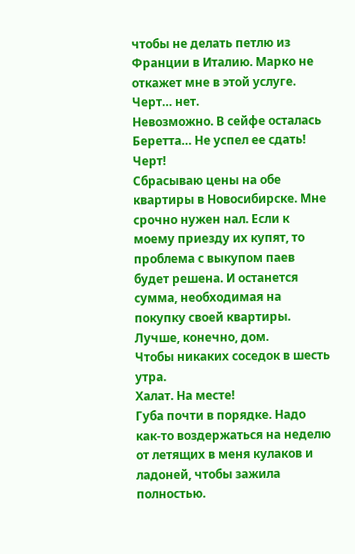чтобы не делать петлю из Франции в Италию. Марко не откажет мне в этой услуге.
Черт… нет.
Невозможно. В сейфе осталась Беретта… Не успел ее сдать!
Черт!
Сбрасываю цены на обе квартиры в Новосибирске. Мне срочно нужен нал. Если к моему приезду их купят, то проблема с выкупом паев будет решена. И останется сумма, необходимая на покупку своей квартиры.
Лучше, конечно, дом.
Чтобы никаких соседок в шесть утра.
Халат. На месте!
Губа почти в порядке. Надо как-то воздержаться на неделю от летящих в меня кулаков и ладоней, чтобы зажила полностью.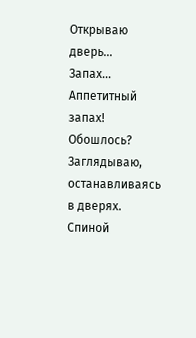Открываю дверь…
Запах…
Аппетитный запах!
Обошлось?
Заглядываю, останавливаясь в дверях.
Спиной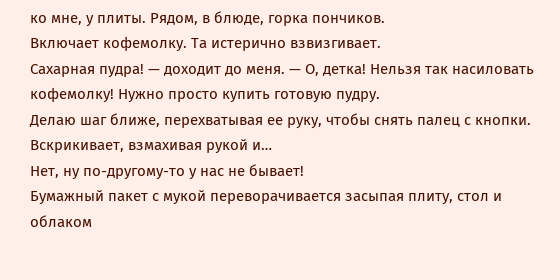ко мне, у плиты. Рядом, в блюде, горка пончиков.
Включает кофемолку. Та истерично взвизгивает.
Сахарная пудра! — доходит до меня. — О, детка! Нельзя так насиловать кофемолку! Нужно просто купить готовую пудру.
Делаю шаг ближе, перехватывая ее руку, чтобы снять палец с кнопки. Вскрикивает, взмахивая рукой и…
Нет, ну по-другому-то у нас не бывает!
Бумажный пакет с мукой переворачивается засыпая плиту, стол и облаком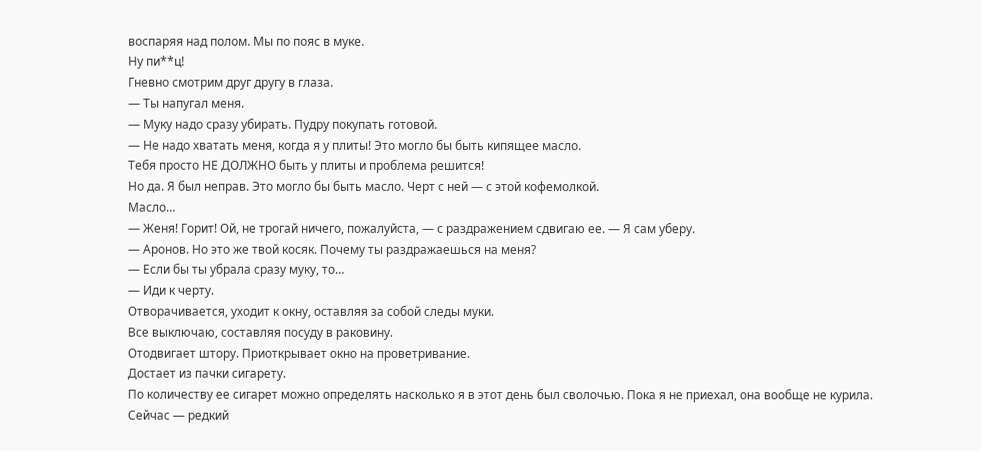воспаряя над полом. Мы по пояс в муке.
Ну пи**ц!
Гневно смотрим друг другу в глаза.
— Ты напугал меня.
— Муку надо сразу убирать. Пудру покупать готовой.
— Не надо хватать меня, когда я у плиты! Это могло бы быть кипящее масло.
Тебя просто НЕ ДОЛЖНО быть у плиты и проблема решится!
Но да. Я был неправ. Это могло бы быть масло. Черт с ней — с этой кофемолкой.
Масло…
— Женя! Горит! Ой, не трогай ничего, пожалуйста, — с раздражением сдвигаю ее. — Я сам уберу.
— Аронов. Но это же твой косяк. Почему ты раздражаешься на меня?
— Если бы ты убрала сразу муку, то…
— Иди к черту.
Отворачивается, уходит к окну, оставляя за собой следы муки.
Все выключаю, составляя посуду в раковину.
Отодвигает штору. Приоткрывает окно на проветривание.
Достает из пачки сигарету.
По количеству ее сигарет можно определять насколько я в этот день был сволочью. Пока я не приехал, она вообще не курила.
Сейчас — редкий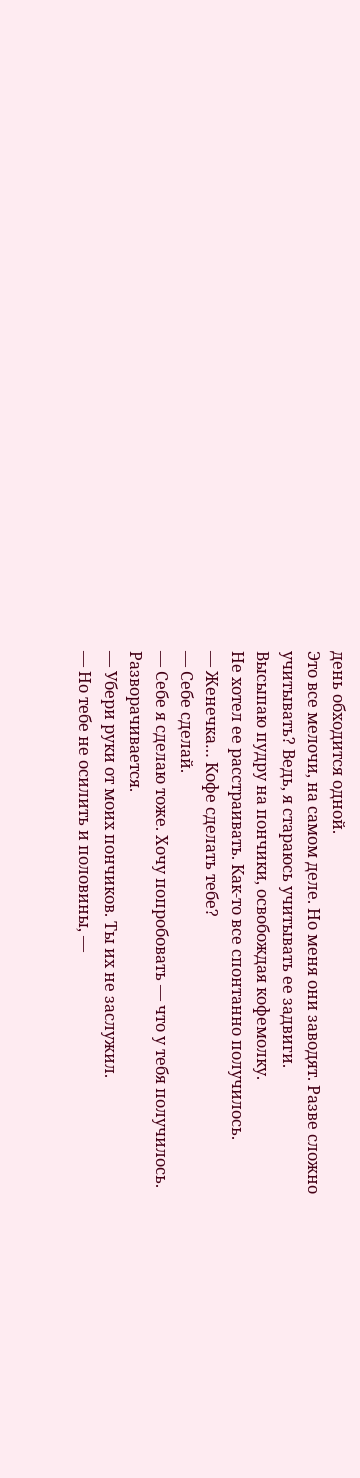день обходится одной.
Это все мелочи, на самом деле. Но меня они заводят. Разве сложно учитывать? Ведь, я стараюсь учитывать ее задвиги.
Высыпаю пудру на пончики, освобождая кофемолку.
Не хотел ее расстраивать. Как-то все спонтанно получилось.
— Женечка… Кофе сделать тебе?
— Себе сделай.
— Себе я сделаю тоже. Хочу попробовать — что у тебя получилось.
Разворачивается.
— Убери руки от моих пончиков. Ты их не заслужил.
— Но тебе не осилить и половины, —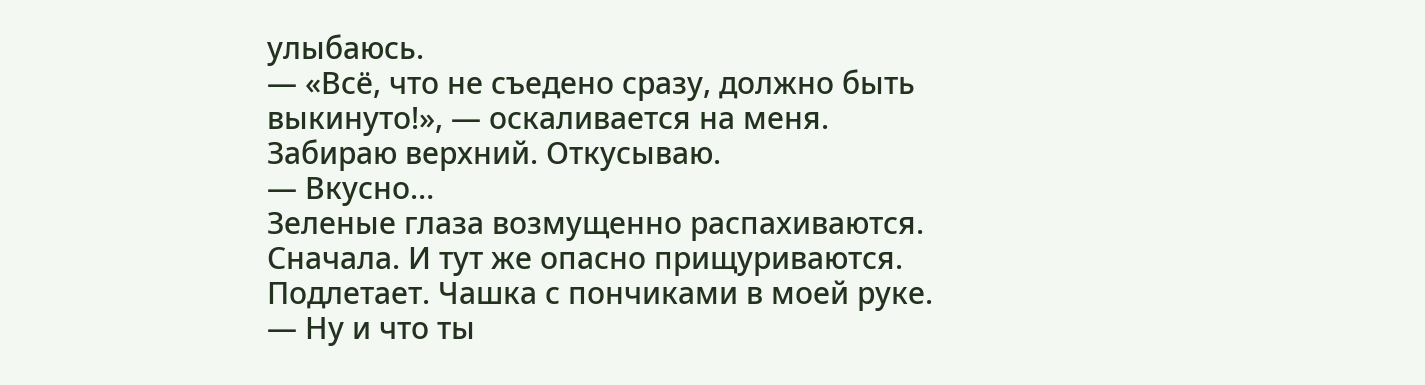улыбаюсь.
— «Всё, что не съедено сразу, должно быть выкинуто!», — оскаливается на меня.
Забираю верхний. Откусываю.
— Вкусно…
Зеленые глаза возмущенно распахиваются. Сначала. И тут же опасно прищуриваются.
Подлетает. Чашка с пончиками в моей руке.
— Ну и что ты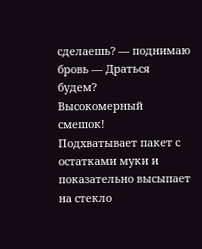сделаешь? — поднимаю бровь — Драться будем?
Высокомерный смешок!
Подхватывает пакет с остатками муки и показательно высыпает на стекло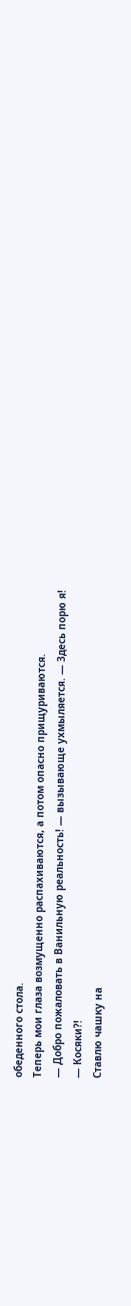обеденного стола.
Теперь мои глаза возмущенно распахиваются, а потом опасно прищуриваются.
— Добро пожаловать в Ванильную реальность! — вызывающе ухмыляется. — Здесь порю я!
— Косяки?!
Ставлю чашку на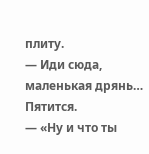плиту.
— Иди сюда, маленькая дрянь…
Пятится.
— «Ну и что ты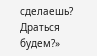сделаешь? Драться будем?»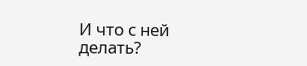И что с ней делать?